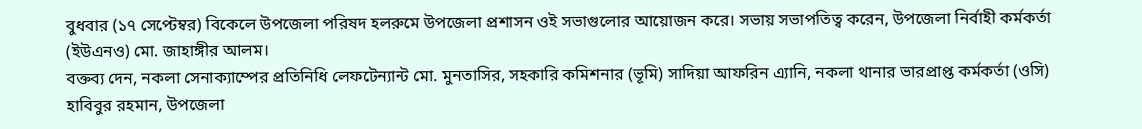বুধবার (১৭ সেপ্টেম্বর) বিকেলে উপজেলা পরিষদ হলরুমে উপজেলা প্রশাসন ওই সভাগুলোর আয়োজন করে। সভায় সভাপতিত্ব করেন, উপজেলা নির্বাহী কর্মকর্তা (ইউএনও) মো. জাহাঙ্গীর আলম।
বক্তব্য দেন, নকলা সেনাক্যাম্পের প্রতিনিধি লেফটেন্যান্ট মো. মুনতাসির, সহকারি কমিশনার (ভূমি) সাদিয়া আফরিন এ্যানি, নকলা থানার ভারপ্রাপ্ত কর্মকর্তা (ওসি) হাবিবুর রহমান, উপজেলা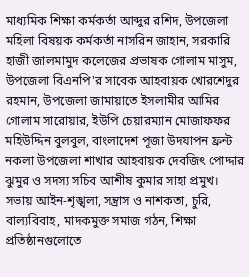মাধ্যমিক শিক্ষা কর্মকর্তা আব্দুর রশিদ, উপজেলা মহিলা বিষয়ক কর্মকর্তা নাসরিন জাহান, সরকারি হাজী জালমামুদ কলেজের প্রভাষক গোলাম মাসুম, উপজেলা বিএনপি'র সাবেক আহবায়ক খোরশেদুর রহমান, উপজেলা জামায়াতে ইসলামীর আমির গোলাম সারোয়ার, ইউপি চেয়ারম্যান মোজাফফর মহিউদ্দিন বুলবুল, বাংলাদেশ পূজা উদযাপন ফ্রন্ট নকলা উপজেলা শাখার আহবায়ক দেবজিৎ পোদ্দার ঝুমুর ও সদস্য সচিব আশীষ কুমার সাহা প্রমুখ।
সভায় আইন-শৃঙ্খলা, সন্ত্রাস ও নাশকতা, চুরি, বাল্যবিবাহ, মাদকমুক্ত সমাজ গঠন, শিক্ষা প্রতিষ্ঠানগুলোতে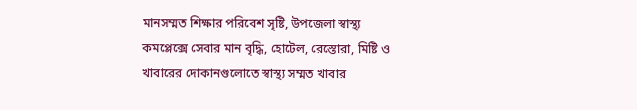মানসম্মত শিক্ষার পরিবেশ সৃষ্টি, উপজেলা স্বাস্থ্য কমপ্লেক্সে সেবার মান বৃদ্ধি, হোটেল, রেস্তোরা, মিষ্টি ও খাবারের দোকানগুলোতে স্বাস্থ্য সম্মত খাবার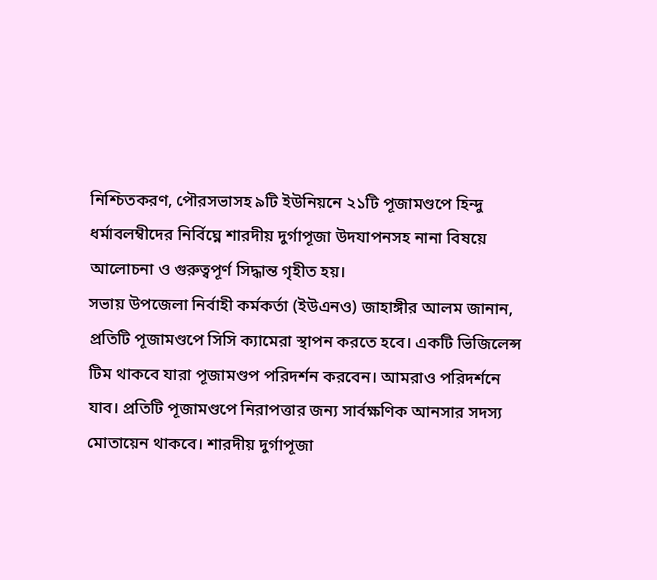নিশ্চিতকরণ, পৌরসভাসহ ৯টি ইউনিয়নে ২১টি পূজামণ্ডপে হিন্দু ধর্মাবলম্বীদের নির্বিঘ্নে শারদীয় দুর্গাপূজা উদযাপনসহ নানা বিষয়ে আলোচনা ও গুরুত্বপূর্ণ সিদ্ধান্ত গৃহীত হয়।
সভায় উপজেলা নির্বাহী কর্মকর্তা (ইউএনও) জাহাঙ্গীর আলম জানান, প্রতিটি পূজামণ্ডপে সিসি ক্যামেরা স্থাপন করতে হবে। একটি ভিজিলেন্স টিম থাকবে যারা পূজামণ্ডপ পরিদর্শন করবেন। আমরাও পরিদর্শনে যাব। প্রতিটি পূজামণ্ডপে নিরাপত্তার জন্য সার্বক্ষণিক আনসার সদস্য মোতায়েন থাকবে। শারদীয় দুর্গাপূজা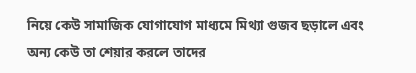নিয়ে কেউ সামাজিক যোগাযোগ মাধ্যমে মিথ্যা গুজব ছড়ালে এবং অন্য কেউ তা শেয়ার করলে তাদের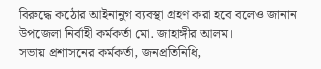বিরুদ্ধে কঠোর আইনানুগ ব্যবস্থা গ্রহণ করা হবে বলেও জানান উপজেলা নির্বাহী কর্মকর্তা মো. জাহাঙ্গীর আলম।
সভায় প্রশাসনের কর্মকর্তা, জনপ্রতিনিধি,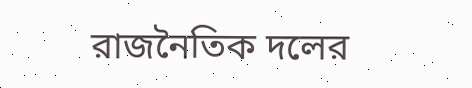রাজনৈতিক দলের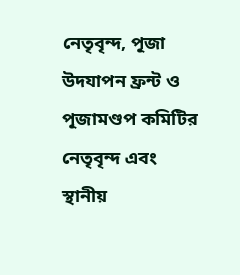নেতৃবৃন্দ, পূজা উদযাপন ফ্রন্ট ও পূজামণ্ডপ কমিটির নেতৃবৃন্দ এবং স্থানীয়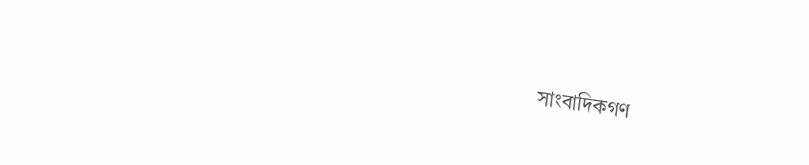সাংবাদিকগণ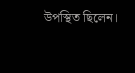উপস্থিত ছিলেন।